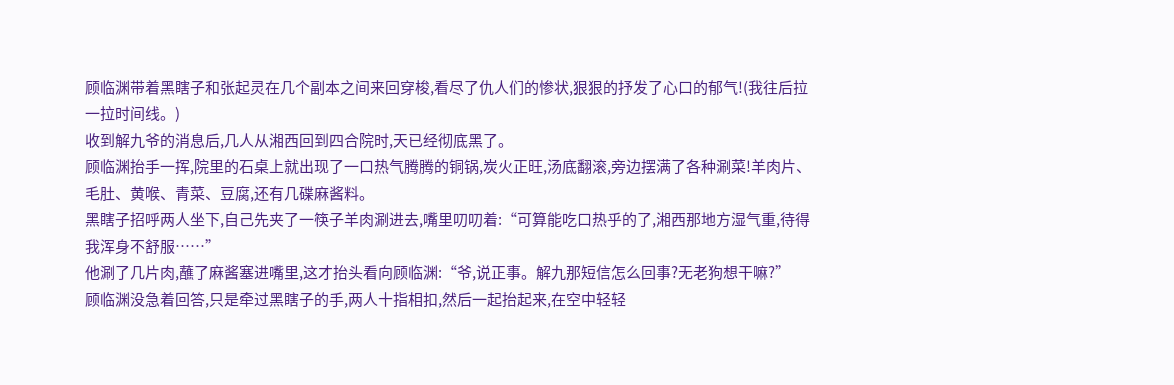顾临渊带着黑瞎子和张起灵在几个副本之间来回穿梭,看尽了仇人们的惨状,狠狠的抒发了心口的郁气!(我往后拉一拉时间线。)
收到解九爷的消息后,几人从湘西回到四合院时,天已经彻底黑了。
顾临渊抬手一挥,院里的石桌上就出现了一口热气腾腾的铜锅,炭火正旺,汤底翻滚,旁边摆满了各种涮菜!羊肉片、毛肚、黄喉、青菜、豆腐,还有几碟麻酱料。
黑瞎子招呼两人坐下,自己先夹了一筷子羊肉涮进去,嘴里叨叨着:“可算能吃口热乎的了,湘西那地方湿气重,待得我浑身不舒服……”
他涮了几片肉,蘸了麻酱塞进嘴里,这才抬头看向顾临渊:“爷,说正事。解九那短信怎么回事?无老狗想干嘛?”
顾临渊没急着回答,只是牵过黑瞎子的手,两人十指相扣,然后一起抬起来,在空中轻轻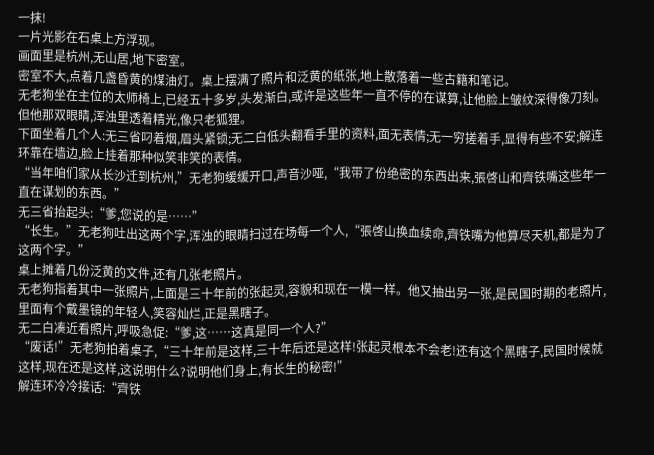一抹!
一片光影在石桌上方浮现。
画面里是杭州,无山居,地下密室。
密室不大,点着几盏昏黄的煤油灯。桌上摆满了照片和泛黄的纸张,地上散落着一些古籍和笔记。
无老狗坐在主位的太师椅上,已经五十多岁,头发渐白,或许是这些年一直不停的在谋算,让他脸上皱纹深得像刀刻。但他那双眼睛,浑浊里透着精光,像只老狐狸。
下面坐着几个人:无三省叼着烟,眉头紧锁;无二白低头翻看手里的资料,面无表情;无一穷搓着手,显得有些不安;解连环靠在墙边,脸上挂着那种似笑非笑的表情。
“当年咱们家从长沙迁到杭州,”无老狗缓缓开口,声音沙哑,“我带了份绝密的东西出来,張啓山和齊铁嘴这些年一直在谋划的东西。”
无三省抬起头:“爹,您说的是……”
“长生。”无老狗吐出这两个字,浑浊的眼睛扫过在场每一个人,“張啓山换血续命,齊铁嘴为他算尽天机,都是为了这两个字。”
桌上摊着几份泛黄的文件,还有几张老照片。
无老狗指着其中一张照片,上面是三十年前的张起灵,容貌和现在一模一样。他又抽出另一张,是民国时期的老照片,里面有个戴墨镜的年轻人,笑容灿烂,正是黑瞎子。
无二白凑近看照片,呼吸急促:“爹,这……这真是同一个人?”
“废话!”无老狗拍着桌子,“三十年前是这样,三十年后还是这样!张起灵根本不会老!还有这个黑瞎子,民国时候就这样,现在还是这样,这说明什么?说明他们身上,有长生的秘密!”
解连环冷冷接话:“齊铁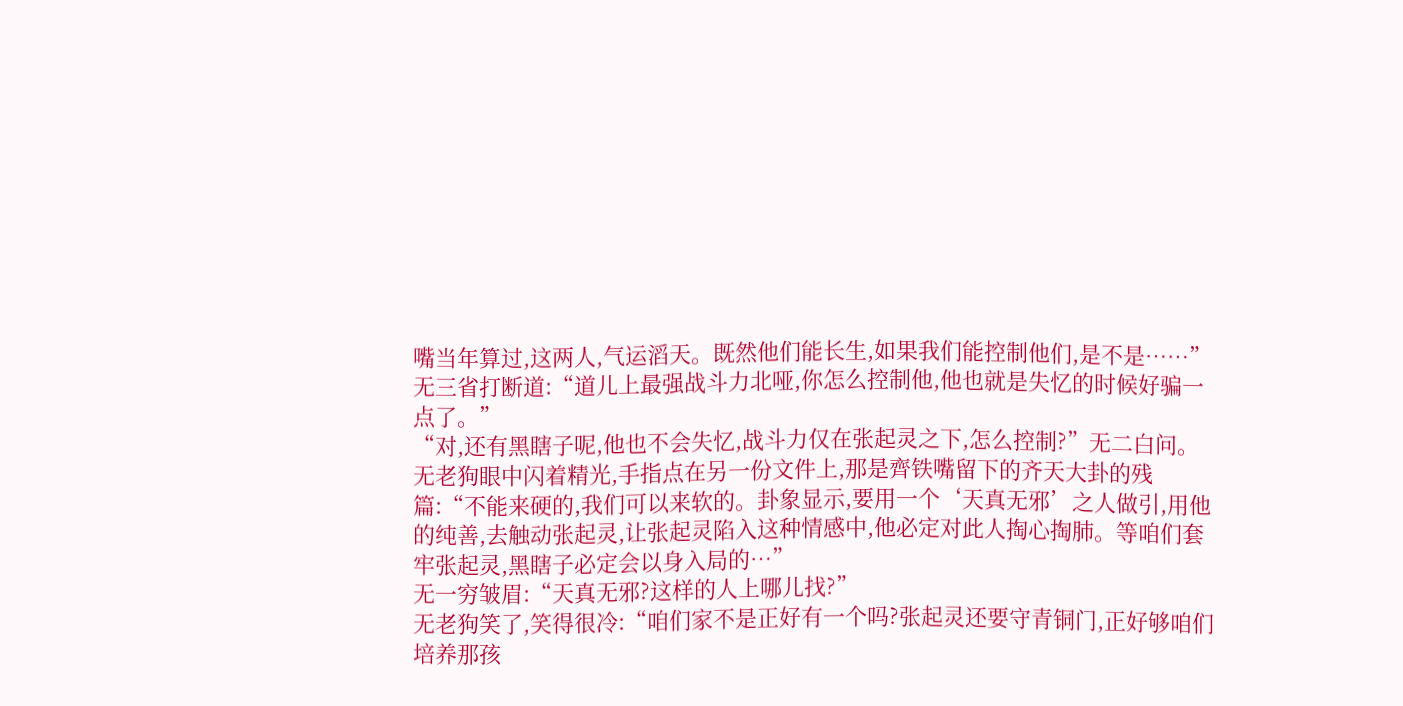嘴当年算过,这两人,气运滔天。既然他们能长生,如果我们能控制他们,是不是……”
无三省打断道:“道儿上最强战斗力北哑,你怎么控制他,他也就是失忆的时候好骗一点了。”
“对,还有黑瞎子呢,他也不会失忆,战斗力仅在张起灵之下,怎么控制?”无二白问。
无老狗眼中闪着精光,手指点在另一份文件上,那是齊铁嘴留下的齐天大卦的残篇:“不能来硬的,我们可以来软的。卦象显示,要用一个‘天真无邪’之人做引,用他的纯善,去触动张起灵,让张起灵陷入这种情感中,他必定对此人掏心掏肺。等咱们套牢张起灵,黑瞎子必定会以身入局的…”
无一穷皱眉:“天真无邪?这样的人上哪儿找?”
无老狗笑了,笑得很冷:“咱们家不是正好有一个吗?张起灵还要守青铜门,正好够咱们培养那孩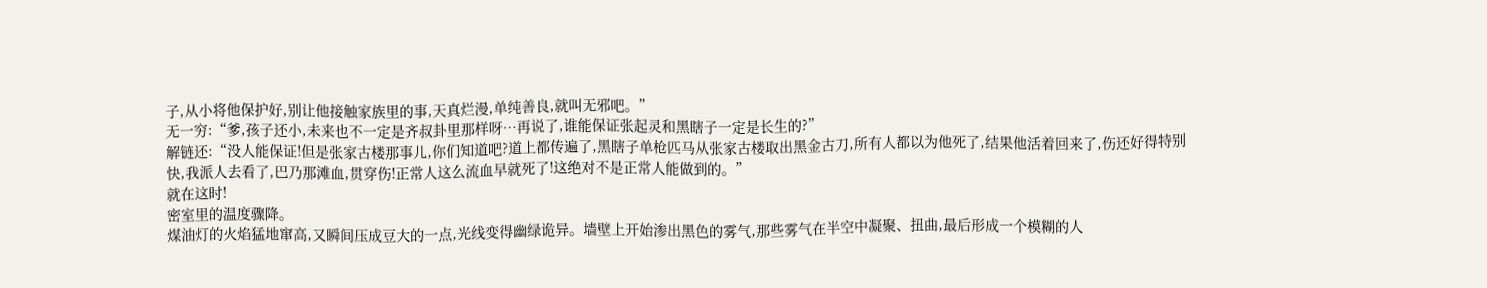子,从小将他保护好,别让他接触家族里的事,天真烂漫,单纯善良,就叫无邪吧。”
无一穷:“爹,孩子还小,未来也不一定是齐叔卦里那样呀…再说了,谁能保证张起灵和黑瞎子一定是长生的?”
解链还:“没人能保证!但是张家古楼那事儿,你们知道吧?道上都传遍了,黑瞎子单枪匹马从张家古楼取出黑金古刀,所有人都以为他死了,结果他活着回来了,伤还好得特别快,我派人去看了,巴乃那滩血,贯穿伤!正常人这么流血早就死了!这绝对不是正常人能做到的。”
就在这时!
密室里的温度骤降。
煤油灯的火焰猛地窜高,又瞬间压成豆大的一点,光线变得幽绿诡异。墙壁上开始渗出黑色的雾气,那些雾气在半空中凝聚、扭曲,最后形成一个模糊的人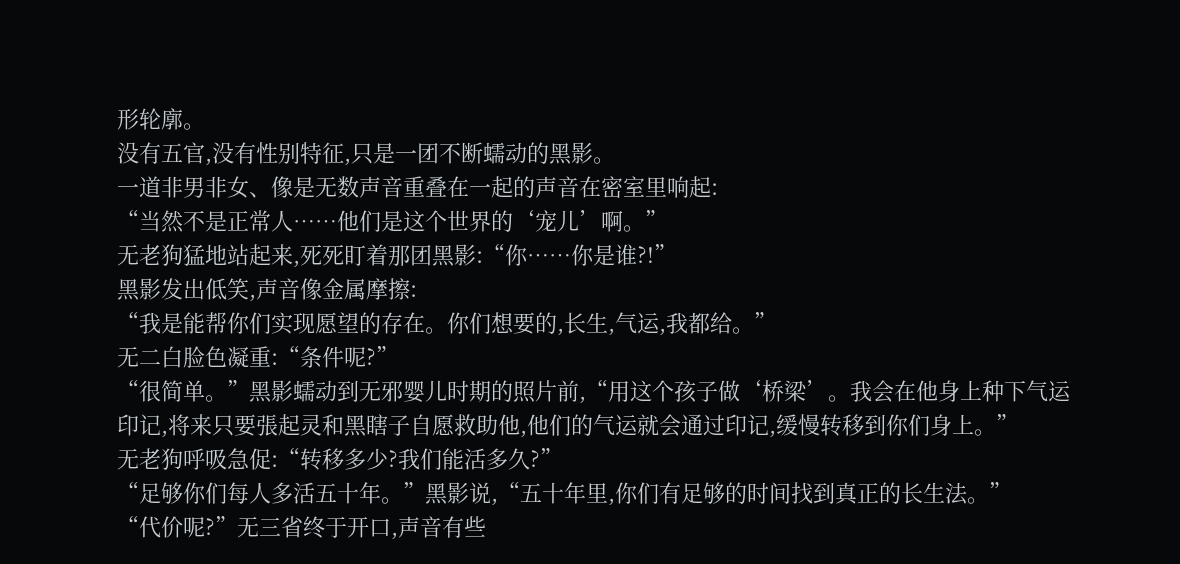形轮廓。
没有五官,没有性别特征,只是一团不断蠕动的黑影。
一道非男非女、像是无数声音重叠在一起的声音在密室里响起:
“当然不是正常人……他们是这个世界的‘宠儿’啊。”
无老狗猛地站起来,死死盯着那团黑影:“你……你是谁?!”
黑影发出低笑,声音像金属摩擦:
“我是能帮你们实现愿望的存在。你们想要的,长生,气运,我都给。”
无二白脸色凝重:“条件呢?”
“很简单。”黑影蠕动到无邪婴儿时期的照片前,“用这个孩子做‘桥梁’。我会在他身上种下气运印记,将来只要張起灵和黑瞎子自愿救助他,他们的气运就会通过印记,缓慢转移到你们身上。”
无老狗呼吸急促:“转移多少?我们能活多久?”
“足够你们每人多活五十年。”黑影说,“五十年里,你们有足够的时间找到真正的长生法。”
“代价呢?”无三省终于开口,声音有些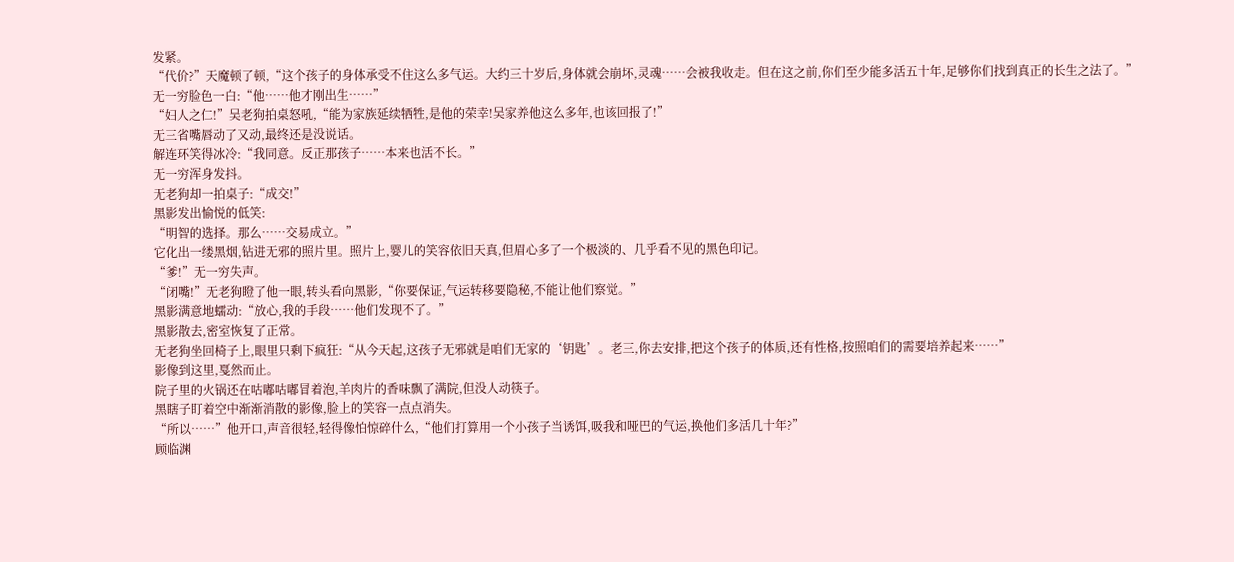发紧。
“代价?”天魔顿了顿,“这个孩子的身体承受不住这么多气运。大约三十岁后,身体就会崩坏,灵魂……会被我收走。但在这之前,你们至少能多活五十年,足够你们找到真正的长生之法了。”
无一穷脸色一白:“他……他才刚出生……”
“妇人之仁!”吴老狗拍桌怒吼,“能为家族延续牺牲,是他的荣幸!吴家养他这么多年,也该回报了!”
无三省嘴唇动了又动,最终还是没说话。
解连环笑得冰冷:“我同意。反正那孩子……本来也活不长。”
无一穷浑身发抖。
无老狗却一拍桌子:“成交!”
黑影发出愉悦的低笑:
“明智的选择。那么……交易成立。”
它化出一缕黑烟,钻进无邪的照片里。照片上,婴儿的笑容依旧天真,但眉心多了一个极淡的、几乎看不见的黑色印记。
“爹!”无一穷失声。
“闭嘴!”无老狗瞪了他一眼,转头看向黑影,“你要保证,气运转移要隐秘,不能让他们察觉。”
黑影满意地蠕动:“放心,我的手段……他们发现不了。”
黑影散去,密室恢复了正常。
无老狗坐回椅子上,眼里只剩下疯狂:“从今天起,这孩子无邪就是咱们无家的‘钥匙’。老三,你去安排,把这个孩子的体质,还有性格,按照咱们的需要培养起来……”
影像到这里,戛然而止。
院子里的火锅还在咕嘟咕嘟冒着泡,羊肉片的香味飘了满院,但没人动筷子。
黑瞎子盯着空中渐渐消散的影像,脸上的笑容一点点消失。
“所以……”他开口,声音很轻,轻得像怕惊碎什么,“他们打算用一个小孩子当诱饵,吸我和哑巴的气运,换他们多活几十年?”
顾临渊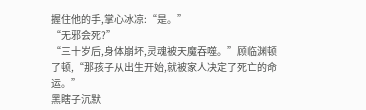握住他的手,掌心冰凉:“是。”
“无邪会死?”
“三十岁后,身体崩坏,灵魂被天魔吞噬。”顾临渊顿了顿,“那孩子从出生开始,就被家人决定了死亡的命运。”
黑瞎子沉默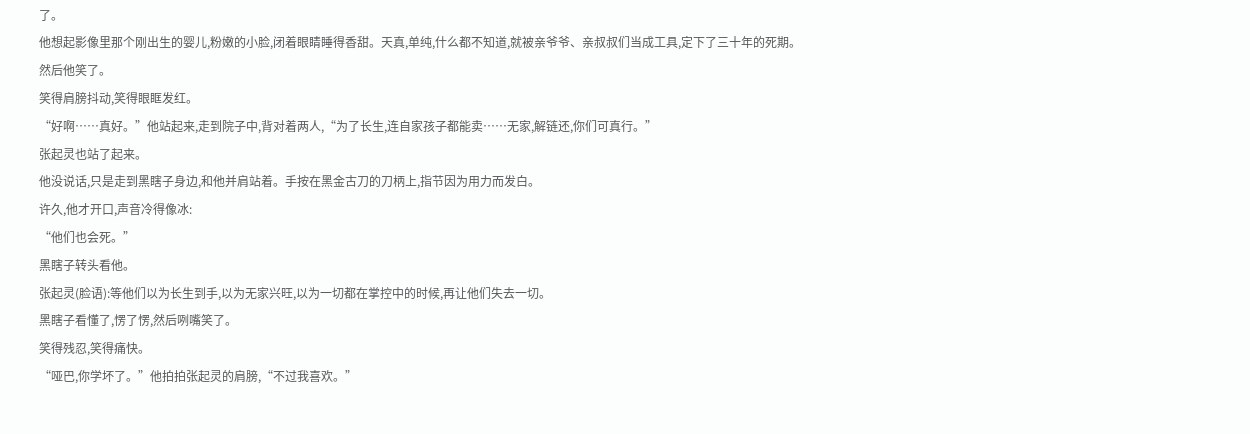了。
他想起影像里那个刚出生的婴儿,粉嫩的小脸,闭着眼睛睡得香甜。天真,单纯,什么都不知道,就被亲爷爷、亲叔叔们当成工具,定下了三十年的死期。
然后他笑了。
笑得肩膀抖动,笑得眼眶发红。
“好啊……真好。”他站起来,走到院子中,背对着两人,“为了长生,连自家孩子都能卖……无家,解链还,你们可真行。”
张起灵也站了起来。
他没说话,只是走到黑瞎子身边,和他并肩站着。手按在黑金古刀的刀柄上,指节因为用力而发白。
许久,他才开口,声音冷得像冰:
“他们也会死。”
黑瞎子转头看他。
张起灵(脸语):等他们以为长生到手,以为无家兴旺,以为一切都在掌控中的时候,再让他们失去一切。
黑瞎子看懂了,愣了愣,然后咧嘴笑了。
笑得残忍,笑得痛快。
“哑巴,你学坏了。”他拍拍张起灵的肩膀,“不过我喜欢。”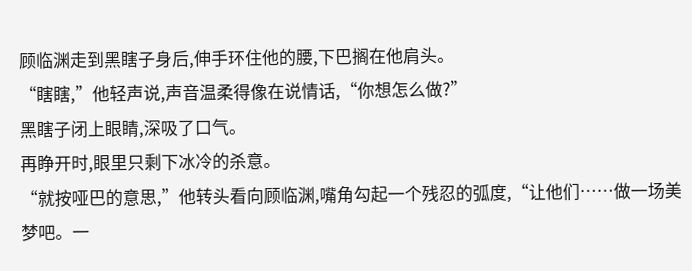顾临渊走到黑瞎子身后,伸手环住他的腰,下巴搁在他肩头。
“瞎瞎,”他轻声说,声音温柔得像在说情话,“你想怎么做?”
黑瞎子闭上眼睛,深吸了口气。
再睁开时,眼里只剩下冰冷的杀意。
“就按哑巴的意思,”他转头看向顾临渊,嘴角勾起一个残忍的弧度,“让他们……做一场美梦吧。一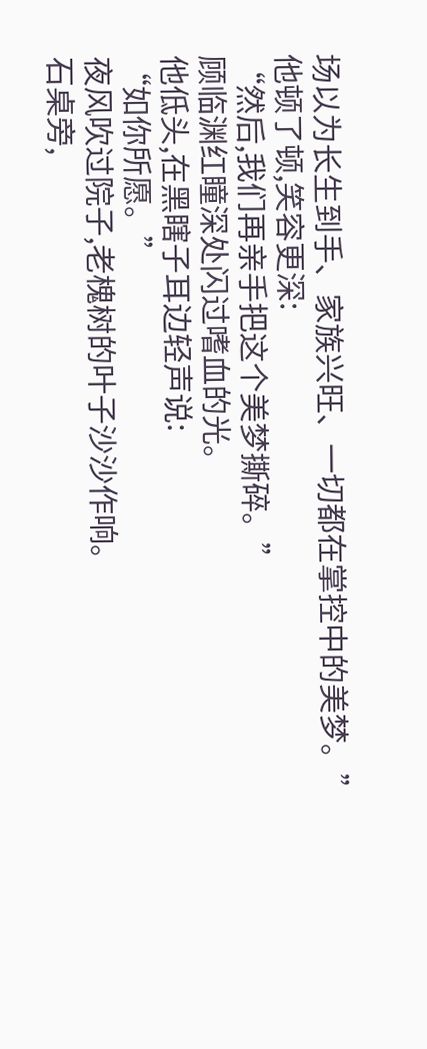场以为长生到手、家族兴旺、一切都在掌控中的美梦。”
他顿了顿,笑容更深:
“然后,我们再亲手把这个美梦撕碎。”
顾临渊红瞳深处闪过嗜血的光。
他低头,在黑瞎子耳边轻声说:
“如你所愿。”
夜风吹过院子,老槐树的叶子沙沙作响。
石桌旁,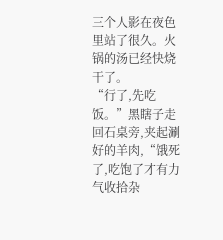三个人影在夜色里站了很久。火锅的汤已经快烧干了。
“行了,先吃饭。”黑瞎子走回石桌旁,夹起涮好的羊肉,“饿死了,吃饱了才有力气收拾杂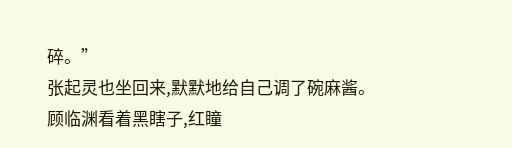碎。”
张起灵也坐回来,默默地给自己调了碗麻酱。
顾临渊看着黑瞎子,红瞳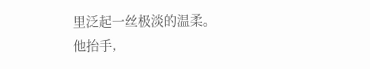里泛起一丝极淡的温柔。
他抬手,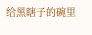给黑瞎子的碗里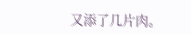又添了几片肉。